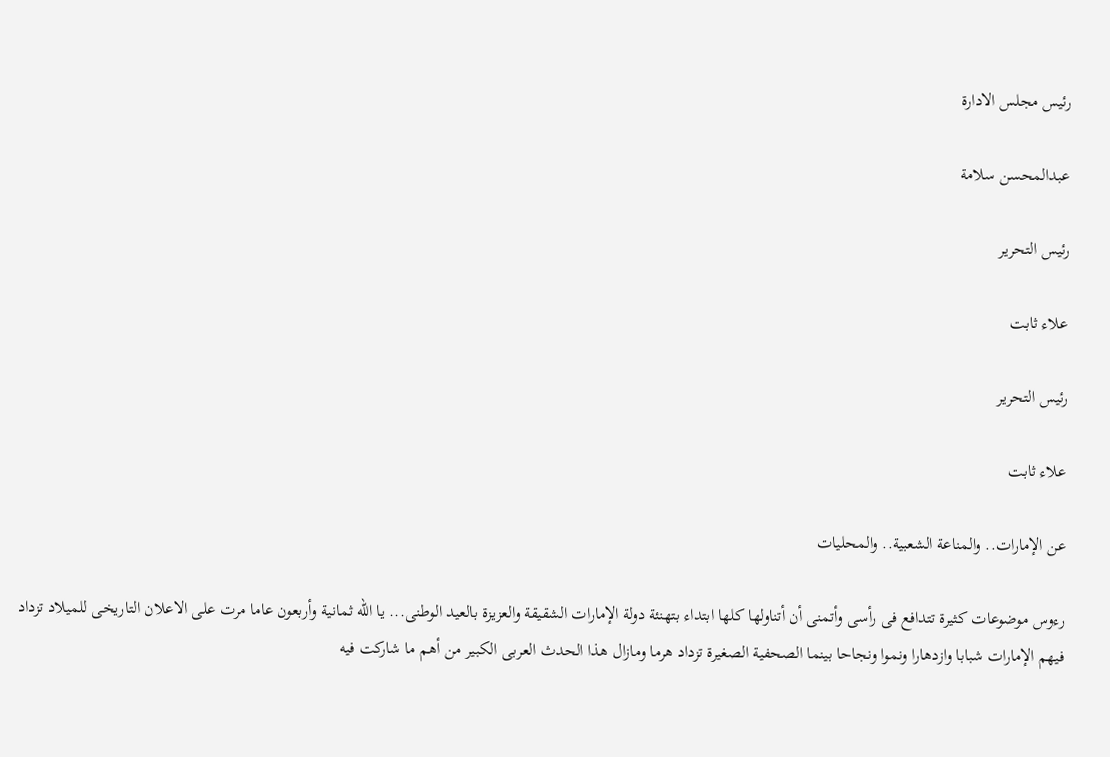رئيس مجلس الادارة

عبدالمحسن سلامة

رئيس التحرير

علاء ثابت

رئيس التحرير

علاء ثابت

عن الإمارات.. والمناعة الشعبية.. والمحليات

رءوس موضوعات كثيرة تتدافع فى رأسى وأتمنى أن أتناولها كلها ابتداء بتهنئة دولة الإمارات الشقيقة والعزيزة بالعيد الوطنى... يا الله ثمانية وأربعون عاما مرت على الاعلان التاريخى للميلاد تزداد فيهم الإمارات شبابا وازدهارا ونموا ونجاحا بينما الصحفية الصغيرة تزداد هرما ومازال هذا الحدث العربى الكبير من أهم ما شاركت فيه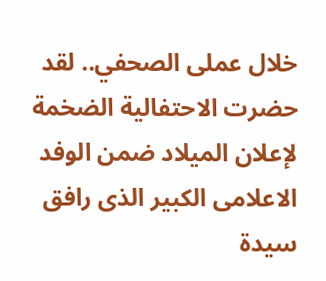خلال عملى الصحفي.. لقد حضرت الاحتفالية الضخمة لإعلان الميلاد ضمن الوفد الاعلامى الكبير الذى رافق سيدة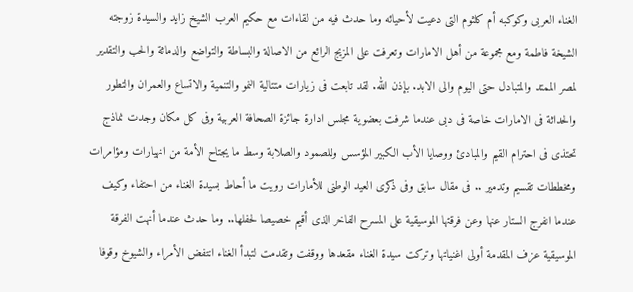الغناء العربى وكوكبه أم كلثوم التى دعيت لأحيائه وما حدث فيه من لقاءات مع حكيم العرب الشيخ زايد والسيدة زوجته الشيخة فاطمة ومع مجموعة من أهل الامارات وتعرفت على المزيج الرائع من الاصالة والبساطة والتواضع والدماثة والحب والتقدير لمصر الممتد والمتبادل حتى اليوم والى الابد. بإذن الله. لقد تابعت فى زيارات متتالية النمو والتنمية والاتساع والعمران والتطور والحداثة فى الامارات خاصة فى دبى عندما شرفت بعضوية مجلس ادارة جائزة الصحافة العربية وفى كل مكان وجدت نماذج تحتذى فى احترام القيم والمبادئ ووصايا الأب الكبير المؤسس وللصمود والصلابة وسط ما يجتاح الأمة من انهيارات ومؤامرات ومخططات تقسيم وتدمير .. فى مقال سابق وفى ذكرى العيد الوطنى للأمارات رويت ما أحاط بسيدة الغناء من احتفاء وكيف عندما انفرج الستار عنها وعن فرقتها الموسيقية على المسرح الفاخر الذى أقيم خصيصا لحفلها.. وما حدث عندما أنهت الفرقة الموسيقية عزف المقدمة أولى اغنياتها وتركت سيدة الغناء مقعدها ووقفت وتقدمت لتبدأ الغناء انتفض الأمراء والشيوخ وقوفا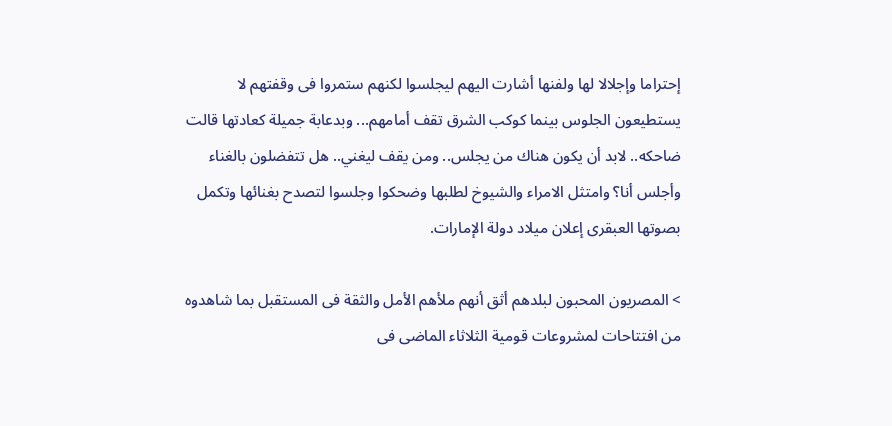إحتراما وإجلالا لها ولفنها أشارت اليهم ليجلسوا لكنهم ستمروا فى وقفتهم لا يستطيعون الجلوس بينما كوكب الشرق تقف أمامهم... وبدعابة جميلة كعادتها قالت ضاحكه.. لابد أن يكون هناك من يجلس.. ومن يقف ليغني.. هل تتفضلون بالغناء وأجلس أنا؟ وامتثل الامراء والشيوخ لطلبها وضحكوا وجلسوا لتصدح بغنائها وتكمل بصوتها العبقرى إعلان ميلاد دولة الإمارات.

> المصريون المحبون لبلدهم أثق أنهم ملأهم الأمل والثقة فى المستقبل بما شاهدوه من افتتاحات لمشروعات قومية الثلاثاء الماضى فى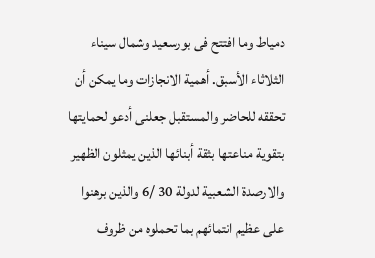دمياط وما افتتح فى بورسعيد وشمال سيناء الثلاثاء الأسبق. أهمية الانجازات وما يمكن أن تحققه للحاضر والمستقبل جعلنى أدعو لحمايتها بتقوية مناعتها بثقة أبنائها الذين يمثلون الظهير والارصدة الشعبية لدولة 30 /6 والذين برهنوا على عظيم انتمائهم بما تحملوه من ظروف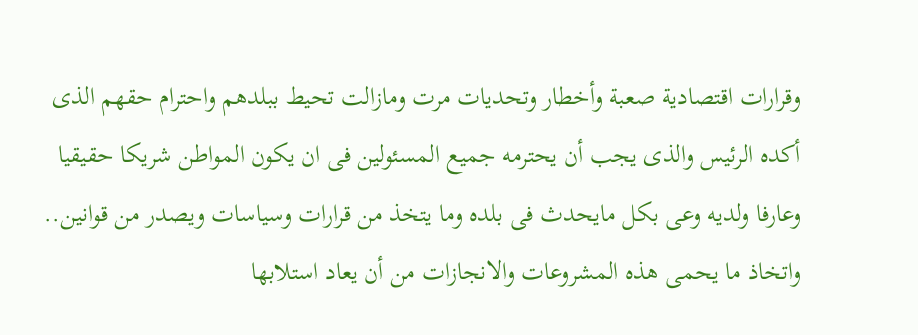وقرارات اقتصادية صعبة وأخطار وتحديات مرت ومازالت تحيط ببلدهم واحترام حقهم الذى أكده الرئيس والذى يجب أن يحترمه جميع المسئولين فى ان يكون المواطن شريكا حقيقيا وعارفا ولديه وعى بكل مايحدث فى بلده وما يتخذ من قرارات وسياسات ويصدر من قوانين.. واتخاذ ما يحمى هذه المشروعات والانجازات من أن يعاد استلابها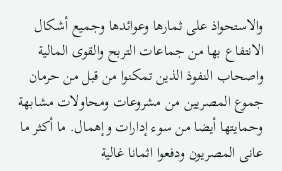والاستحواذ على ثمارها وعوائدها وجميع أشكال الانتفاع بها من جماعات التربح والقوى المالية واصحاب النفوذ الذين تمكنوا من قبل من حرمان جموع المصريين من مشروعات ومحاولات مشابهة وحمايتها أيضا من سوء إدارات وإهمال. ما أكثر ما عانى المصريون ودفعوا اثمانا غالية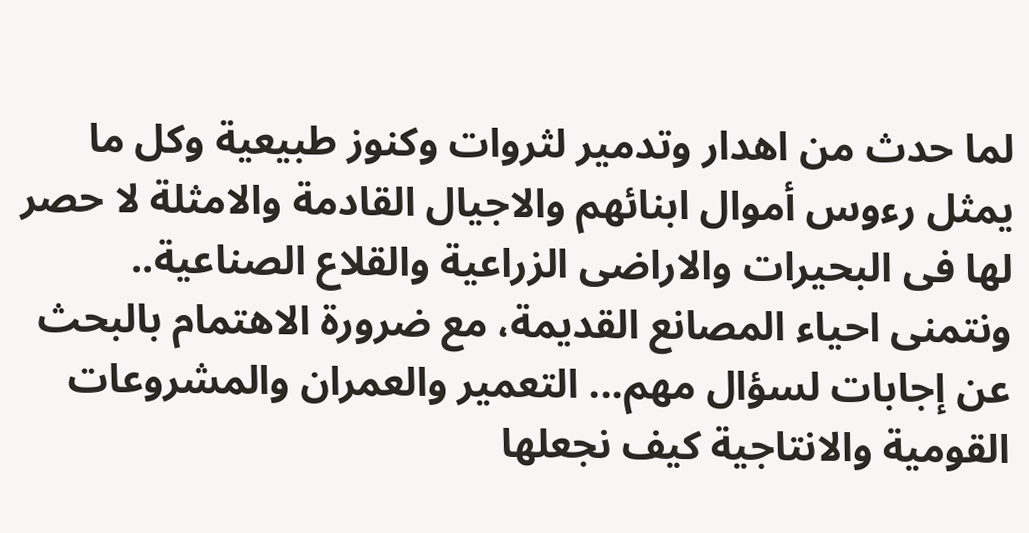لما حدث من اهدار وتدمير لثروات وكنوز طبيعية وكل ما يمثل رءوس أموال ابنائهم والاجيال القادمة والامثلة لا حصر لها فى البحيرات والاراضى الزراعية والقلاع الصناعية.. ونتمنى احياء المصانع القديمة، مع ضرورة الاهتمام بالبحث عن إجابات لسؤال مهم... التعمير والعمران والمشروعات القومية والانتاجية كيف نجعلها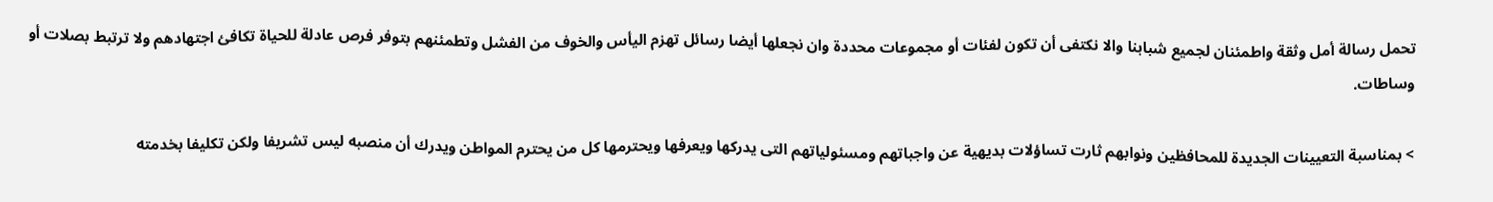تحمل رسالة أمل وثقة واطمئنان لجميع شبابنا والا نكتفى أن تكون لفئات أو مجموعات محددة وان نجعلها أيضا رسائل تهزم اليأس والخوف من الفشل وتطمئنهم بتوفر فرص عادلة للحياة تكافئ اجتهادهم ولا ترتبط بصلات أو وساطات.

> بمناسبة التعيينات الجديدة للمحافظين ونوابهم ثارت تساؤلات بديهية عن واجباتهم ومسئولياتهم التى يدركها ويعرفها ويحترمها كل من يحترم المواطن ويدرك أن منصبه ليس تشريفا ولكن تكليفا بخدمته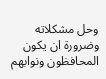وحل مشكلاته وضرورة ان يكون المحافظون ونوابهم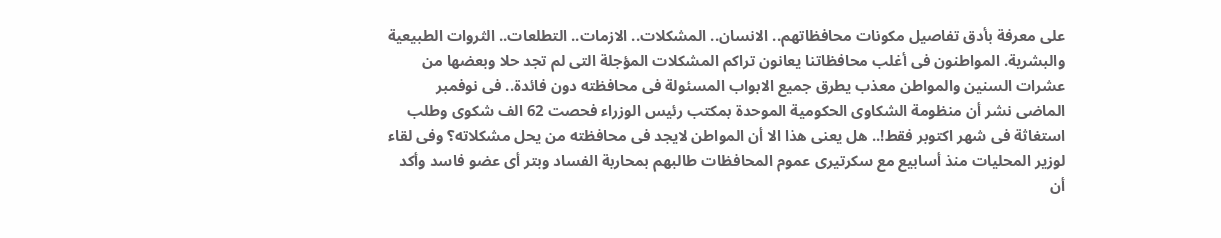على معرفة بأدق تفاصيل مكونات محافظاتهم.. الانسان.. المشكلات.. الازمات.. التطلعات.. الثروات الطبيعية والبشرية. المواطنون فى أغلب محافظاتنا يعانون تراكم المشكلات المؤجلة التى لم تجد حلا وبعضها من عشرات السنين والمواطن معذب يطرق جميع الابواب المسئولة فى محافظته دون فائدة.. فى نوفمبر الماضى نشر أن منظومة الشكاوى الحكومية الموحدة بمكتب رئيس الوزراء فحصت 62 الف شكوى وطلب استغاثة فى شهر اكتوبر فقط!.. هل يعنى هذا الا أن المواطن لايجد فى محافظته من يحل مشكلاته؟ وفى لقاء لوزير المحليات منذ أسابيع مع سكرتيرى عموم المحافظات طالبهم بمحاربة الفساد وبتر أى عضو فاسد وأكد أن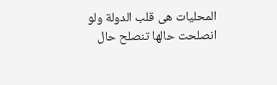المحليات هى قلب الدولة ولو انصلحت حالها تنصلح حال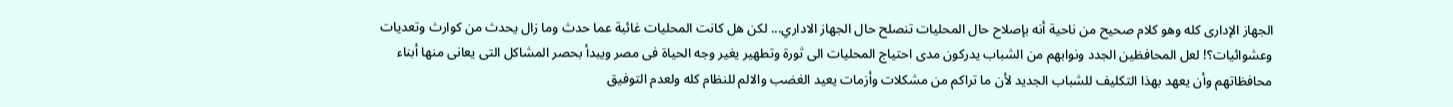الجهاز الإدارى كله وهو كلام صحيح من ناحية أنه بإصلاح حال المحليات تنصلح حال الجهاز الاداري... لكن هل كانت المحليات غائبة عما حدث وما زال يحدث من كوارث وتعديات وعشوائيات؟! لعل المحافظين الجدد ونوابهم من الشباب يدركون مدى احتياج المحليات الى ثورة وتطهير يغير وجه الحياة فى مصر ويبدأ بحصر المشاكل التى يعانى منها أبناء محافظاتهم وأن يعهد بهذا التكليف للشباب الجديد لأن ما تراكم من مشكلات وأزمات يعيد الغضب والالم للنظام كله ولعدم التوفيق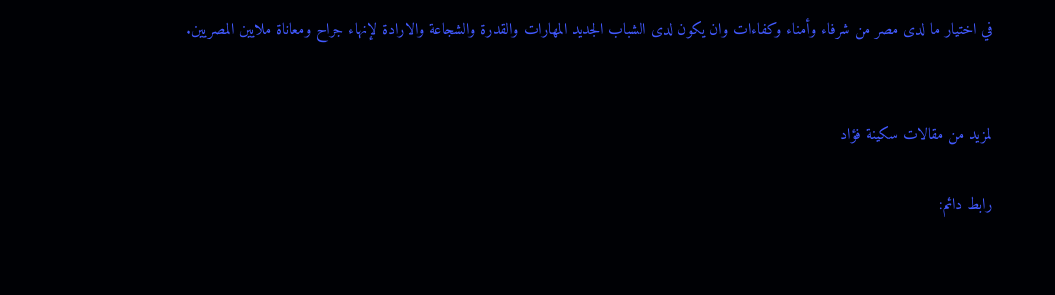في اختيار ما لدى مصر من شرفاء وأمناء وكفاءات وان يكون لدى الشباب الجديد المهارات والقدرة والشجاعة والارادة لإنهاء جراح ومعاناة ملايين المصريين.


لمزيد من مقالات سكينة فؤاد

رابط دائم: